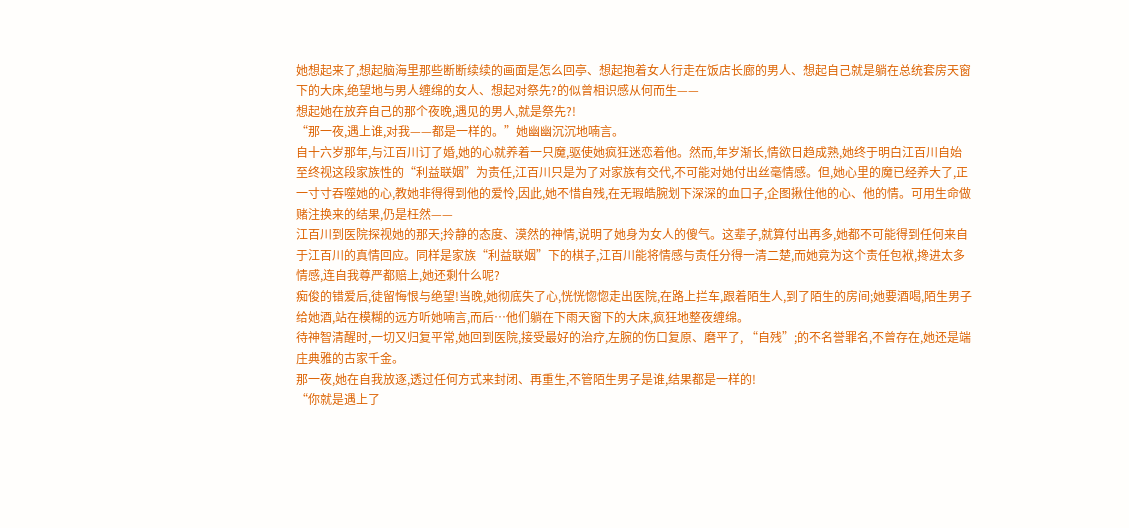她想起来了,想起脑海里那些断断续续的画面是怎么回亭、想起抱着女人行走在饭店长廊的男人、想起自己就是躺在总统套房天窗下的大床,绝望地与男人缠绵的女人、想起对祭先?的似曾相识感从何而生——
想起她在放弃自己的那个夜晚,遇见的男人,就是祭先?!
“那一夜,遇上谁,对我——都是一样的。”她幽幽沉沉地喃言。
自十六岁那年,与江百川订了婚,她的心就养着一只魔,驱使她疯狂迷恋着他。然而,年岁渐长,情欲日趋成熟,她终于明白江百川自始至终视这段家族性的“利益联姻”为责任,江百川只是为了对家族有交代,不可能对她付出丝毫情感。但,她心里的魔已经养大了,正一寸寸吞噬她的心,教她非得得到他的爱怜,因此,她不惜自残,在无瑕皓腕划下深深的血口子,企图揪住他的心、他的情。可用生命做赌注换来的结果,仍是枉然——
江百川到医院探视她的那天;拎静的态度、漠然的神情,说明了她身为女人的傻气。这辈子,就算付出再多,她都不可能得到任何来自于江百川的真情回应。同样是家族“利益联姻”下的棋子,江百川能将情感与责任分得一清二楚,而她竟为这个责任包袱,搀进太多情感,连自我尊严都赔上,她还剩什么呢?
痴俊的错爱后,徒留悔恨与绝望!当晚,她彻底失了心,恍恍惚惚走出医院,在路上拦车,跟着陌生人,到了陌生的房间;她要酒喝,陌生男子给她酒,站在模糊的远方听她喃言,而后…他们躺在下雨天窗下的大床,疯狂地整夜缠绵。
待神智清醒时,一切又归复平常,她回到医院,接受最好的治疗,左腕的伤口复原、磨平了, “自残”;的不名誉罪名,不曾存在,她还是端庄典雅的古家千金。
那一夜,她在自我放逐,透过任何方式来封闭、再重生,不管陌生男子是谁,结果都是一样的!
“你就是遇上了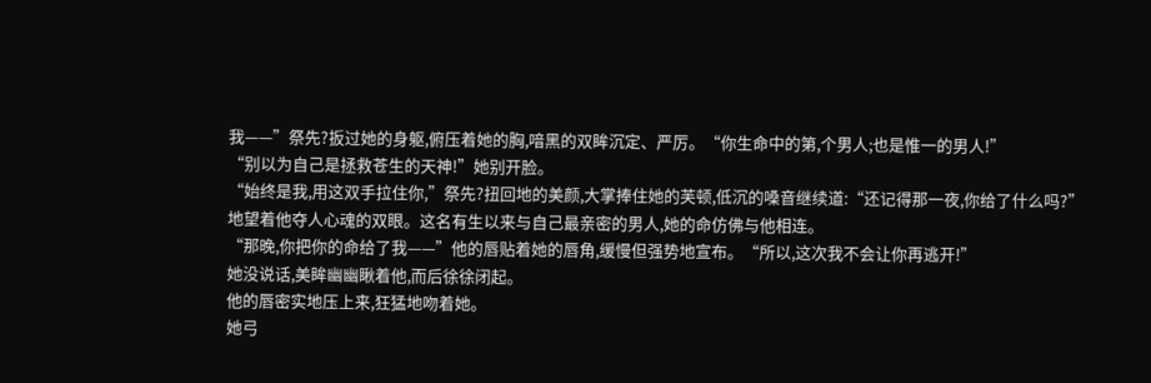我——”祭先?扳过她的身躯,俯压着她的胸,喑黑的双眸沉定、严厉。“你生命中的第,个男人;也是惟一的男人!”
“别以为自己是拯救苍生的天神!”她别开脸。
“始终是我,用这双手拉住你,”祭先?扭回地的美颜,大掌捧住她的芙顿,低沉的嗓音继续道:“还记得那一夜,你给了什么吗?”
地望着他夺人心魂的双眼。这名有生以来与自己最亲密的男人,她的命仿佛与他相连。
“那晚,你把你的命给了我——”他的唇贴着她的唇角,缓慢但强势地宣布。“所以,这次我不会让你再逃开!”
她没说话,美眸幽幽瞅着他,而后徐徐闭起。
他的唇密实地压上来,狂猛地吻着她。
她弓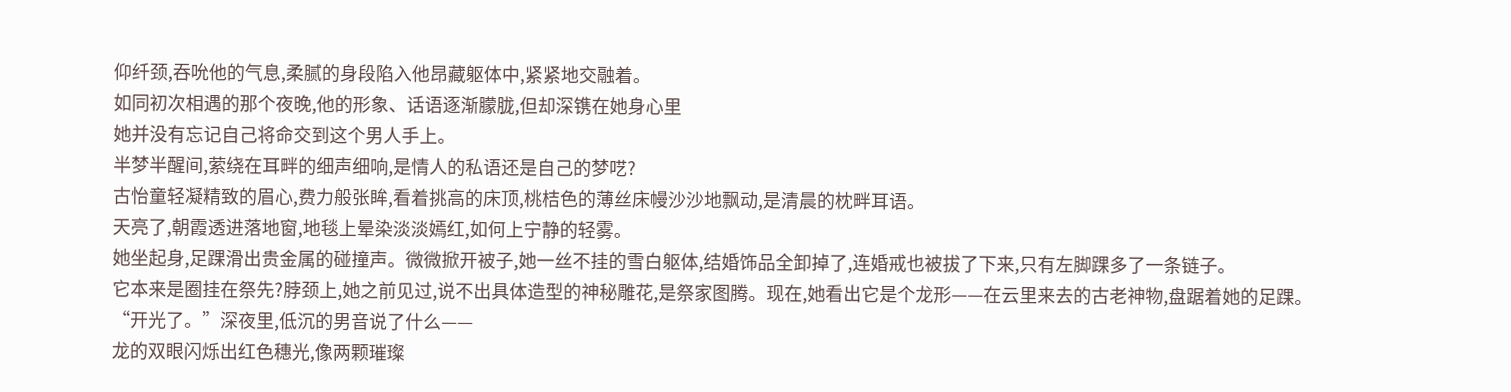仰纤颈,吞吮他的气息,柔腻的身段陷入他昂藏躯体中,紧紧地交融着。
如同初次相遇的那个夜晚,他的形象、话语逐渐朦胧,但却深镌在她身心里
她并没有忘记自己将命交到这个男人手上。
半梦半醒间,萦绕在耳畔的细声细响,是情人的私语还是自己的梦呓?
古怡童轻凝精致的眉心,费力般张眸,看着挑高的床顶,桃桔色的薄丝床幔沙沙地飘动,是清晨的枕畔耳语。
天亮了,朝霞透进落地窗,地毯上晕染淡淡嫣红,如何上宁静的轻雾。
她坐起身,足踝滑出贵金属的碰撞声。微微掀开被子,她一丝不挂的雪白躯体,结婚饰品全卸掉了,连婚戒也被拔了下来,只有左脚踝多了一条链子。
它本来是圈挂在祭先?脖颈上,她之前见过,说不出具体造型的神秘雕花,是祭家图腾。现在,她看出它是个龙形——在云里来去的古老神物,盘踞着她的足踝。
“开光了。”深夜里,低沉的男音说了什么——
龙的双眼闪烁出红色穗光,像两颗璀璨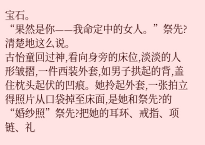宝石。
“果然是你——我命定中的女人。”祭先?清楚地这么说。
古怡童回过神,看向身旁的床位,淡淡的人形皱摺,一件西装外套,如男子拱起的背,盖住枕头起伏的凹痕。她拎起外套,一张拍立得照片从口袋掉至床面,是她和祭先?的“婚纱照”祭先?把她的耳环、戒指、项链、礼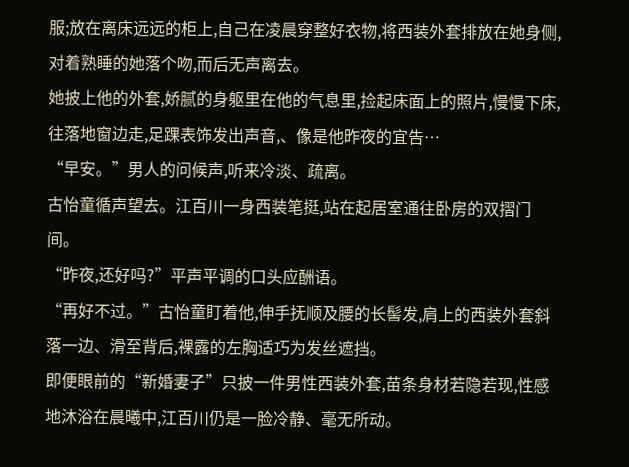服;放在离床远远的柜上,自己在凌晨穿整好衣物,将西装外套排放在她身侧,对着熟睡的她落个吻,而后无声离去。
她披上他的外套,娇腻的身躯里在他的气息里,捡起床面上的照片,慢慢下床,往落地窗边走,足踝表饰发出声音,、像是他昨夜的宜告…
“早安。”男人的问候声,听来冷淡、疏离。
古怡童循声望去。江百川一身西装笔挺,站在起居室通往卧房的双摺门间。
“昨夜,还好吗?”平声平调的口头应酬语。
“再好不过。”古怡童盯着他,伸手抚顺及腰的长髻发,肩上的西装外套斜落一边、滑至背后,裸露的左胸适巧为发丝遮挡。
即便眼前的“新婚妻子”只披一件男性西装外套,苗条身材若隐若现,性感地沐浴在晨曦中,江百川仍是一脸冷静、毫无所动。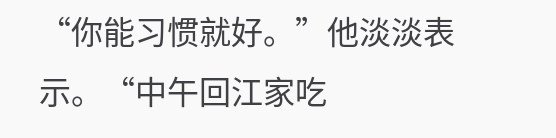“你能习惯就好。”他淡淡表示。“中午回江家吃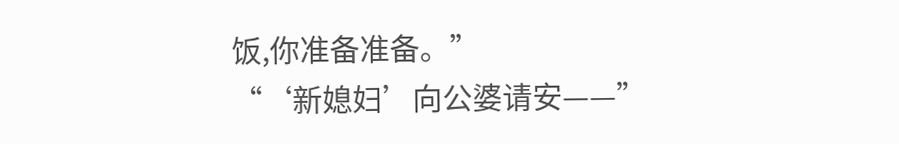饭,你准备准备。”
“‘新媳妇’向公婆请安——”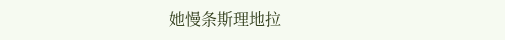她慢条斯理地拉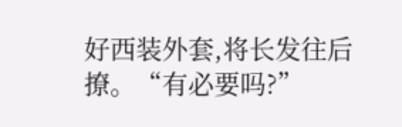好西装外套,将长发往后撩。“有必要吗?”